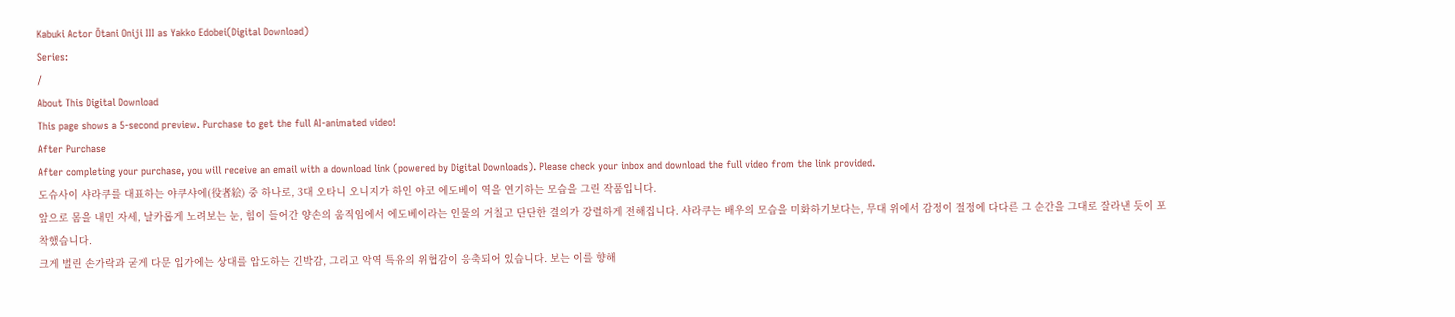Kabuki Actor Ōtani Oniji III as Yakko Edobei(Digital Download)
Series:
/
About This Digital Download
This page shows a 5-second preview. Purchase to get the full AI-animated video!
After Purchase
After completing your purchase, you will receive an email with a download link (powered by Digital Downloads). Please check your inbox and download the full video from the link provided.
도슈사이 샤라쿠를 대표하는 야쿠샤에(役者絵) 중 하나로, 3대 오타니 오니지가 하인 야코 에도베이 역을 연기하는 모습을 그린 작품입니다.
앞으로 몸을 내민 자세, 날카롭게 노려보는 눈, 힘이 들어간 양손의 움직임에서 에도베이라는 인물의 거칠고 단단한 결의가 강렬하게 전해집니다. 샤라쿠는 배우의 모습을 미화하기보다는, 무대 위에서 감정이 절정에 다다른 그 순간을 그대로 잘라낸 듯이 포착했습니다.
크게 벌린 손가락과 굳게 다문 입가에는 상대를 압도하는 긴박감, 그리고 악역 특유의 위협감이 응축되어 있습니다. 보는 이를 향해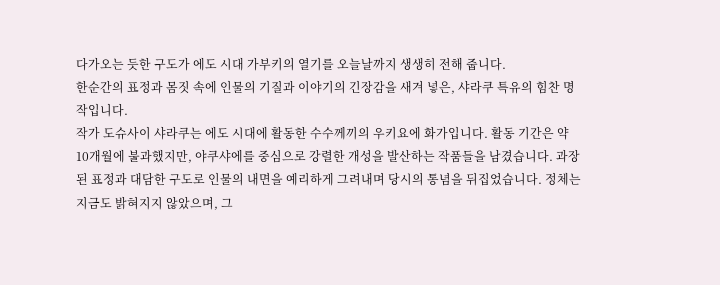다가오는 듯한 구도가 에도 시대 가부키의 열기를 오늘날까지 생생히 전해 줍니다.
한순간의 표정과 몸짓 속에 인물의 기질과 이야기의 긴장감을 새겨 넣은, 샤라쿠 특유의 힘찬 명작입니다.
작가 도슈사이 샤라쿠는 에도 시대에 활동한 수수께끼의 우키요에 화가입니다. 활동 기간은 약 10개월에 불과했지만, 야쿠샤에를 중심으로 강렬한 개성을 발산하는 작품들을 남겼습니다. 과장된 표정과 대담한 구도로 인물의 내면을 예리하게 그려내며 당시의 통념을 뒤집었습니다. 정체는 지금도 밝혀지지 않았으며, 그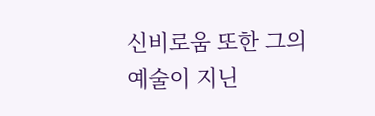신비로움 또한 그의 예술이 지닌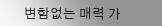변함없는 매력 가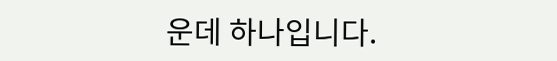운데 하나입니다.